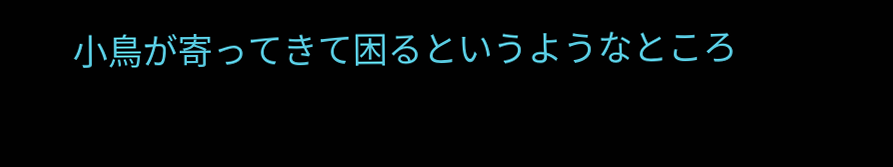小鳥が寄ってきて困るというようなところ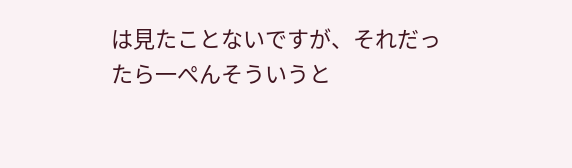は見たことないですが、それだったら一ぺんそういうと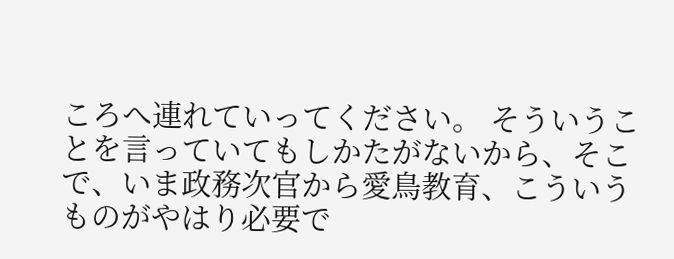ころへ連れていってください。 そういうことを言っていてもしかたがないから、そこで、いま政務次官から愛鳥教育、こういうものがやはり必要で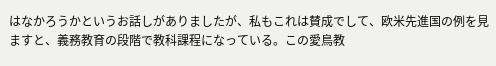はなかろうかというお話しがありましたが、私もこれは賛成でして、欧米先進国の例を見ますと、義務教育の段階で教科課程になっている。この愛鳥教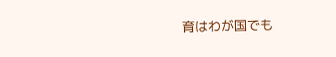育はわが国でも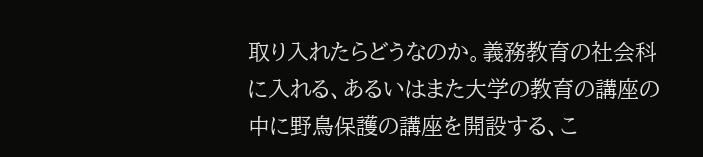取り入れたらどうなのか。義務教育の社会科に入れる、あるいはまた大学の教育の講座の中に野鳥保護の講座を開設する、こ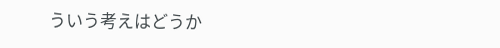ういう考えはどうか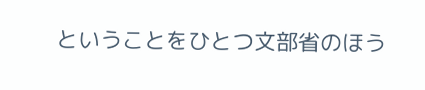ということをひとつ文部省のほう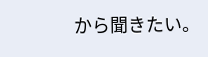から聞きたい。